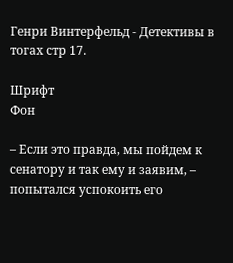Генри Винтерфельд - Детективы в тогах стр 17.

Шрифт
Фон

– Если это правда, мы пойдем к сенатору и так ему и заявим, – попытался успокоить его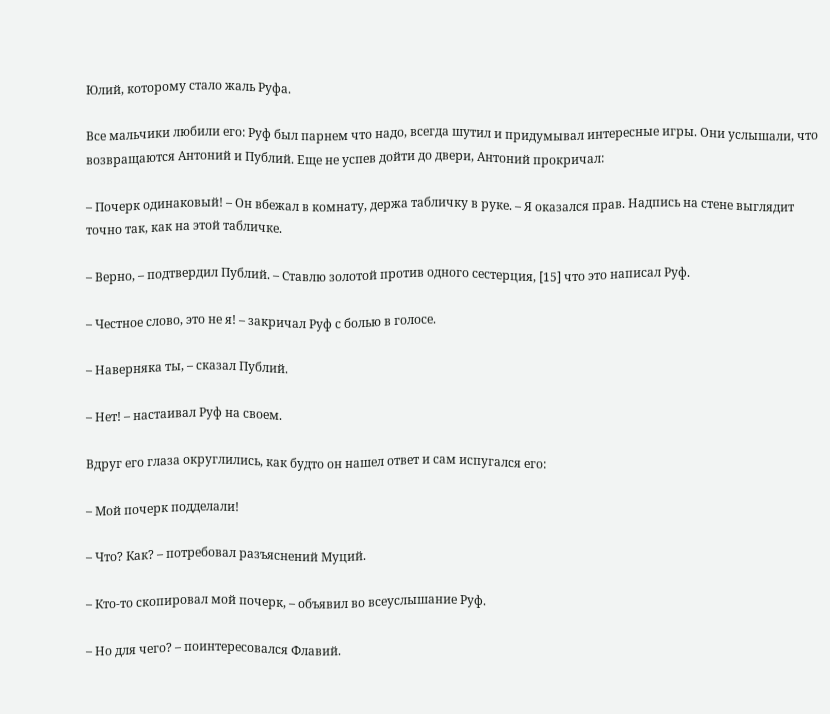Юлий, которому стало жаль Руфа.

Все мальчики любили его: Руф был парнем что надо, всегда шутил и придумывал интересные игры. Они услышали, что возвращаются Антоний и Публий. Еще не успев дойти до двери, Антоний прокричал:

– Почерк одинаковый! – Он вбежал в комнату, держа табличку в руке. – Я оказался прав. Надпись на стене выглядит точно так, как на этой табличке.

– Верно, – подтвердил Публий. – Ставлю золотой против одного сестерция, [15] что это написал Руф.

– Честное слово, это не я! – закричал Руф с болью в голосе.

– Наверняка ты, – сказал Публий.

– Нет! – настаивал Руф на своем.

Вдруг его глаза округлились, как будто он нашел ответ и сам испугался его:

– Мой почерк подделали!

– Что? Как? – потребовал разъяснений Муций.

– Кто-то скопировал мой почерк, – объявил во всеуслышание Руф.

– Но для чего? – поинтересовался Флавий.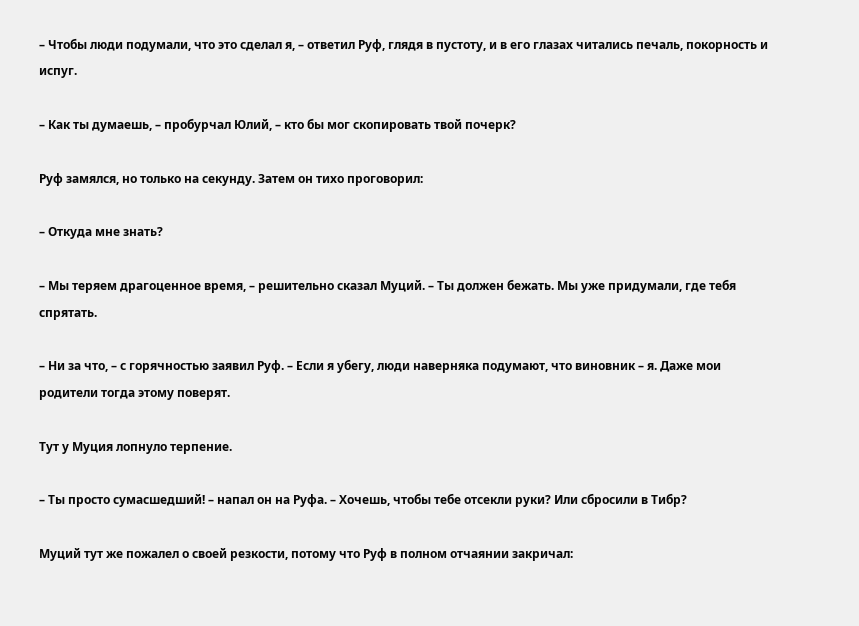– Чтобы люди подумали, что это сделал я, – ответил Руф, глядя в пустоту, и в его глазах читались печаль, покорность и испуг.

– Как ты думаешь, – пробурчал Юлий, – кто бы мог скопировать твой почерк?

Руф замялся, но только на секунду. Затем он тихо проговорил:

– Откуда мне знать?

– Мы теряем драгоценное время, – решительно сказал Муций. – Ты должен бежать. Мы уже придумали, где тебя спрятать.

– Ни за что, – с горячностью заявил Руф. – Если я убегу, люди наверняка подумают, что виновник – я. Даже мои родители тогда этому поверят.

Тут у Муция лопнуло терпение.

– Ты просто сумасшедший! – напал он на Руфа. – Хочешь, чтобы тебе отсекли руки? Или сбросили в Тибр?

Муций тут же пожалел о своей резкости, потому что Руф в полном отчаянии закричал: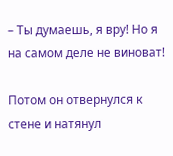– Ты думаешь, я вру! Но я на самом деле не виноват!

Потом он отвернулся к стене и натянул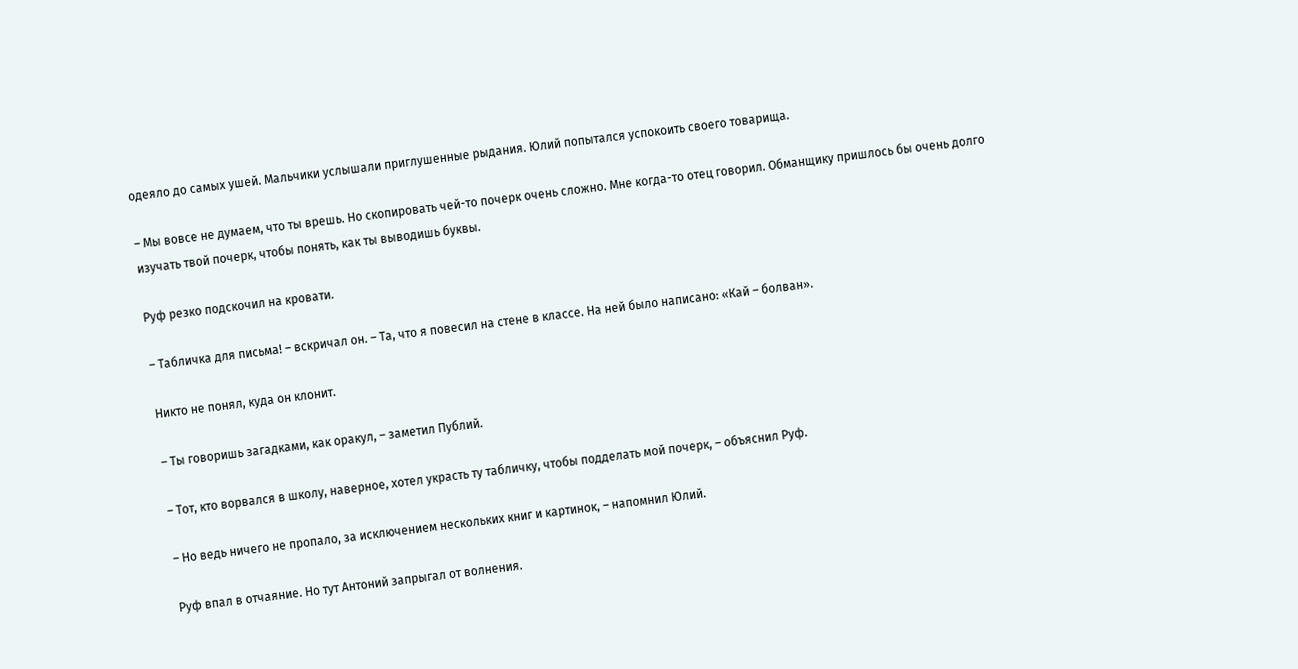одеяло до самых ушей. Мальчики услышали приглушенные рыдания. Юлий попытался успокоить своего товарища.

– Мы вовсе не думаем, что ты врешь. Но скопировать чей-то почерк очень сложно. Мне когда-то отец говорил. Обманщику пришлось бы очень долго изучать твой почерк, чтобы понять, как ты выводишь буквы.

Руф резко подскочил на кровати.

– Табличка для письма! – вскричал он. – Та, что я повесил на стене в классе. На ней было написано: «Кай – болван».

Никто не понял, куда он клонит.

– Ты говоришь загадками, как оракул, – заметил Публий.

– Тот, кто ворвался в школу, наверное, хотел украсть ту табличку, чтобы подделать мой почерк, – объяснил Руф.

– Но ведь ничего не пропало, за исключением нескольких книг и картинок, – напомнил Юлий.

Руф впал в отчаяние. Но тут Антоний запрыгал от волнения.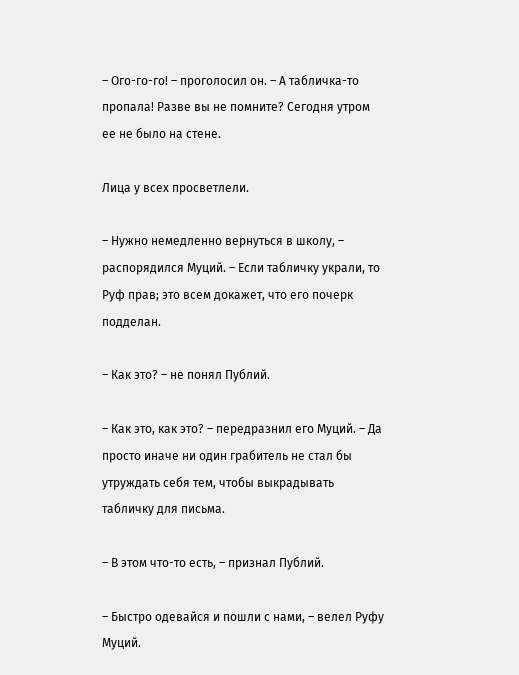– Ого-го-го! – проголосил он. – А табличка-то пропала! Разве вы не помните? Сегодня утром ее не было на стене.

Лица у всех просветлели.

– Нужно немедленно вернуться в школу, – распорядился Муций. – Если табличку украли, то Руф прав; это всем докажет, что его почерк подделан.

– Как это? – не понял Публий.

– Как это, как это? – передразнил его Муций. – Да просто иначе ни один грабитель не стал бы утруждать себя тем, чтобы выкрадывать табличку для письма.

– В этом что-то есть, – признал Публий.

– Быстро одевайся и пошли с нами, – велел Руфу Муций.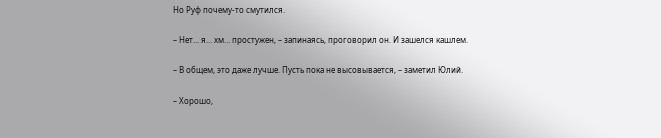Но Руф почему-то смутился.

– Нет… я… хм… простужен, – запинаясь, проговорил он. И зашелся кашлем.

– В общем, это даже лучше. Пусть пока не высовывается, – заметил Юлий.

– Хорошо,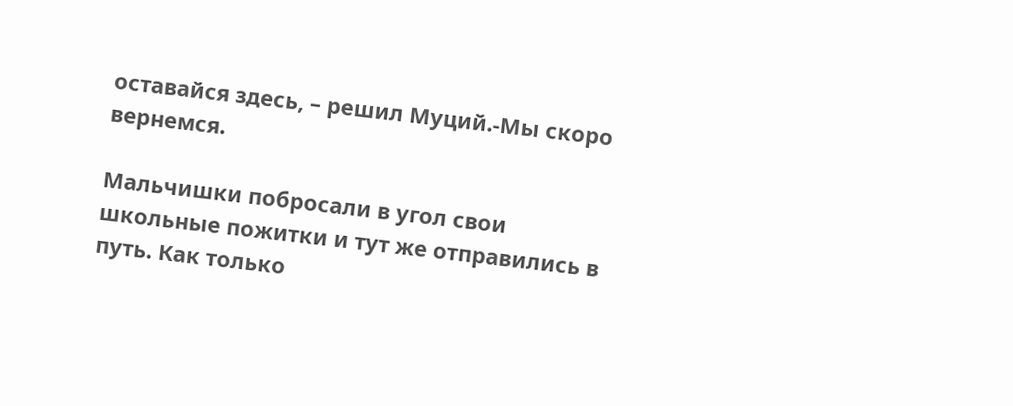оставайся здесь, – решил Муций.-Мы скоро вернемся.

Мальчишки побросали в угол свои школьные пожитки и тут же отправились в путь. Как только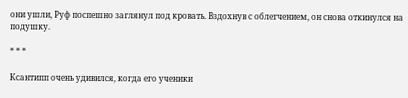они ушли, Руф поспешно заглянул под кровать. Вздохнув с облегчением, он снова откинулся на подушку.

* * *

Ксантипп очень удивился, когда его ученики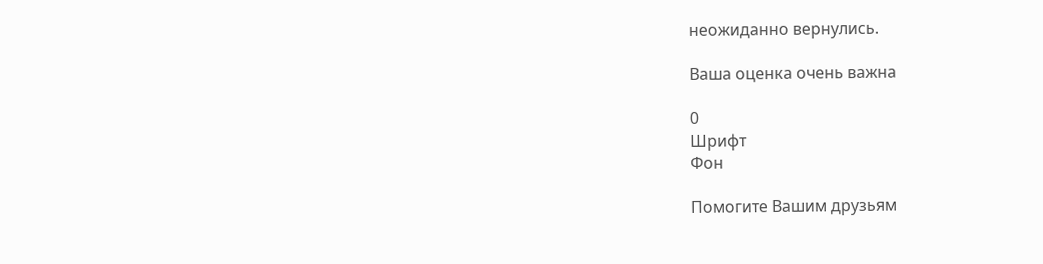неожиданно вернулись.

Ваша оценка очень важна

0
Шрифт
Фон

Помогите Вашим друзьям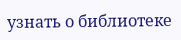узнать о библиотеке